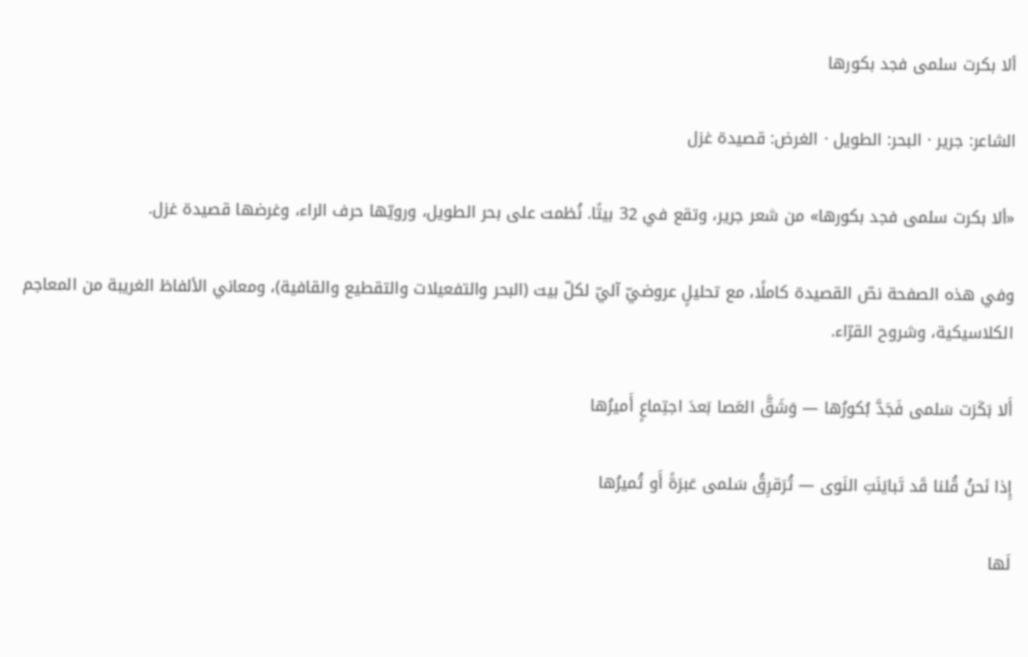ألا بكرت سلمى فجد بكورها

الشاعر: جرير · البحر: الطويل · الغرض: قصيدة غزل

«ألا بكرت سلمى فجد بكورها» من شعر جرير، وتقع في 32 بيتًا. نُظمت على بحر الطويل، ورويّها حرف الراء، وغرضها قصيدة غزل.

وفي هذه الصفحة نصّ القصيدة كاملًا، مع تحليلٍ عروضيّ آليّ لكلّ بيت (البحر والتفعيلات والتقطيع والقافية)، ومعاني الألفاظ الغريبة من المعاجم الكلاسيكية، وشروح القرّاء.

أَلا بَكَرَت سَلمى فَجَدَّ بُكورُها — وَشَقَّ العَصا بَعدَ اجتِماعٍ أَميرُها

إِذا نَحنُ قُلنا قَد تَبايَنَتِ النَوى — تُرَقرِقُ سَلمى عَبرَةً أَو تُميرُها

لَها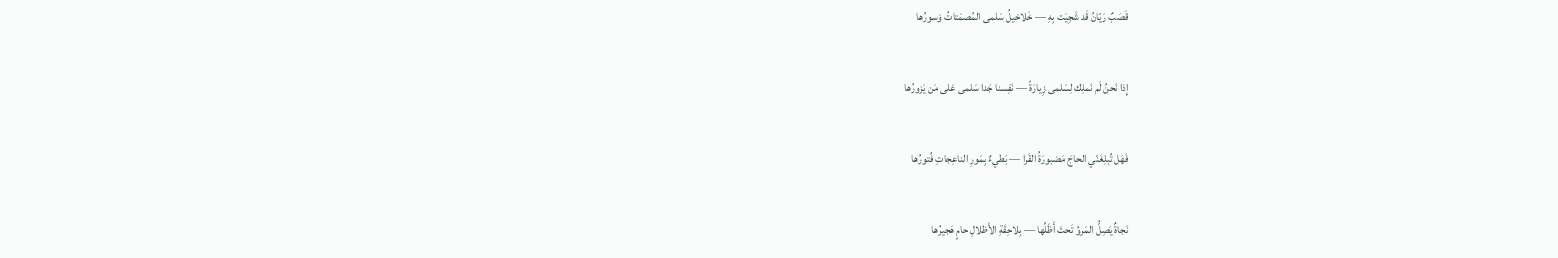قَصَبٌ رَيّانُ قَد شَجِيَت بِهِ — خَلاخيلُ سَلمى المُصمَتاتُ وَسورُها

إِذا نَحنُ لَم نَملِك لِسَلمى زِيارَةً — نَفِسنا جَدا سَلمى عَلى مَن يَزورُها

فَهَل تُبلِغَنّي الحاجَ مَضبورَةُ القَرا — بَطيءٌ بِمَورِ الناعِجاتِ فُتورُها

نَجاةٌ يَصِلُّ المَروُ تَحتَ أَظَلِّها — بِلاحِقَةِ الأَظلالِ حامٍ هَجيرُها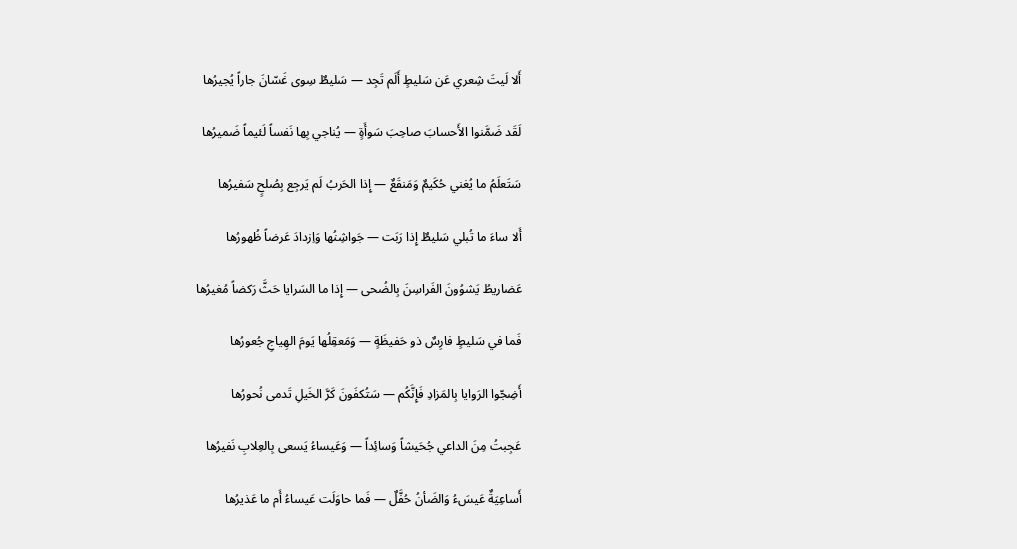أَلا لَيتَ شِعري عَن سَليطٍ أَلَم تَجِد — سَليطٌ سِوى غَسّانَ جاراً يُجيرُها

لَقَد ضَمَّنوا الأَحسابَ صاحِبَ سَوأَةٍ — يُناجي بِها نَفساً لَئيماً ضَميرُها

سَتَعلَمُ ما يُغني حُكَيمٌ وَمَنقَعٌ — إِذا الحَربُ لَم يَرجِع بِصُلحٍ سَفيرُها

أَلا ساءَ ما تُبلي سَليطٌ إِذا رَبَت — جَواشِنُها وَاِزدادَ عَرضاً ظُهورُها

عَضاريطُ يَشوُونَ الفَراسِنَ بِالضُحى — إِذا ما السَرايا حَثَّ رَكضاً مُغيرُها

فَما في سَليطٍ فارِسٌ ذو حَفيظَةٍ — وَمَعقِلُها يَومَ الهِياجِ جُعورُها

أَضِجّوا الرَوايا بِالمَزادِ فَإِنَّكُم — سَتُكفَونَ كَرَّ الخَيلِ تَدمى نُحورُها

عَجِبتُ مِنَ الداعي جُحَيشاً وَسائِداً — وَعَيساءُ يَسعى بِالعِلابِ نَفيرُها

أَساعِيَةٌ عَيسَءُ وَالضَأنُ حُفَّلٌ — فَما حاوَلَت عَيساءُ أَم ما عَذيرُها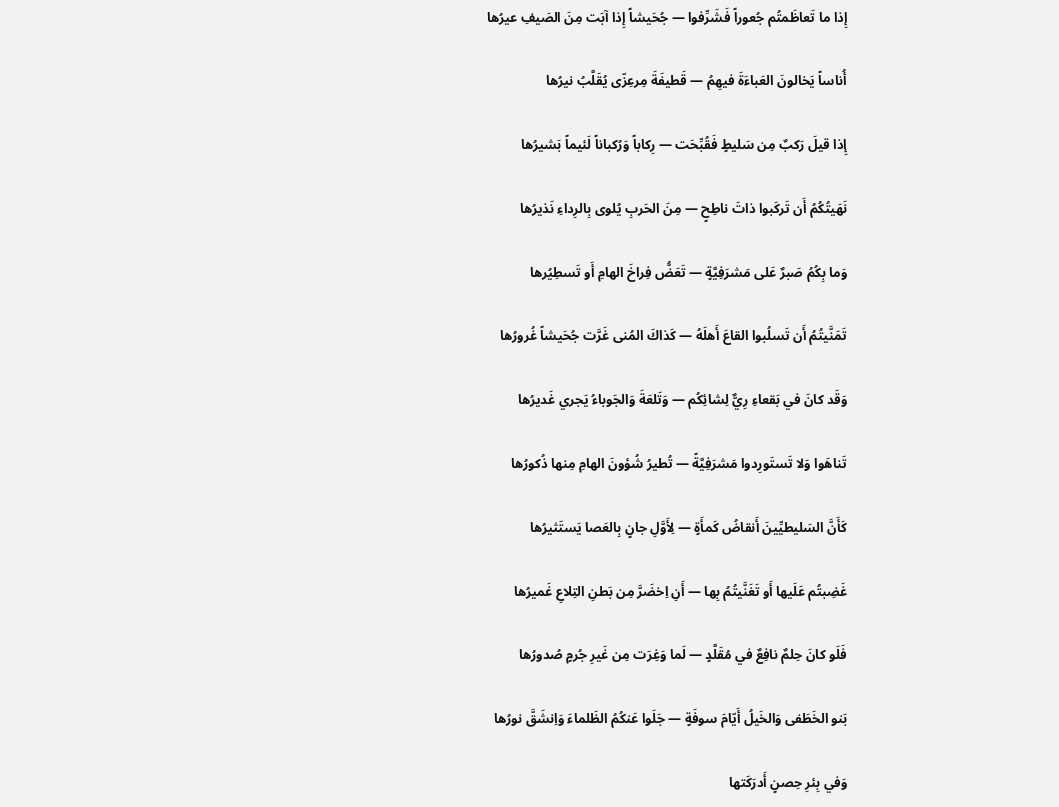إِذا ما تَعاظَمتُم جُعوراً فَشَرِّفوا — جُحَيشاً إِذا آبَت مِنَ الصَيفِ عيرُها

أُناساً يَخالونَ العَباءَةَ فيهِمُ — قَطيفَةَ مِرعِزّى يُقَلَّبُ نيرُها

إِذا قيلَ رَكبٌ مِن سَليطٍ فَقُبِّحَت — رِكاباً وَرُكباناً لَئيماً بَشيرُها

نَهَيتُكُمُ أَن تَركَبوا ذاتَ ناطِحٍ — مِنَ الحَربِ يُلوى بِالرِداءِ نَذيرُها

وَما بِكُمُ صَبرٌ عَلى مَشرَفِيَّةٍ — تَعَضُّ فِراخَ الهامِ أَو تَسطِيُرها

تَمَنَّيتُمُ أَن تَسلُبوا القاعَ أَهلَهُ — كَذاكَ المُنى غَرَّت جُحَيشاً غُرورُها

وَقَد كانَ في بَقعاءِ رِيٌّ لِشائِكُم — وَتَلعَةَ وَالجَوباءُ يَجري غَديرُها

تَناهَوا وَلا تَستَورِدوا مَشرَفِيَّةً — تُطيرُ شُؤونَ الهامِ مِنها ذُكورُها

كَأَنَّ السَليطيِّينَ أَنقاضُ كَمأَةٍ — لِأَوَّلِ جانٍ بِالعَصا يَستَثيرُها

غَضِبتُم عَلَيها أَو تَغَنَّيتُمُ بِها — أَنِ اِخضَرَّ مِن بَطنِ التِلاعِ غَميرُها

فَلَو كانَ حِلمٌ نافِعٌ في مُقَلَّدٍ — لَما وَغِرَت مِن غَيرِ جُرمٍ صُدورُها

بَنو الخَطَفى وَالخَيلُ أَيّامَ سوفَةٍ — جَلَوا عَنكُمُ الظَلماءَ وَاِنشَقَّ نورُها

وَفي بِئرِ حِصنٍ أَدرَكَتها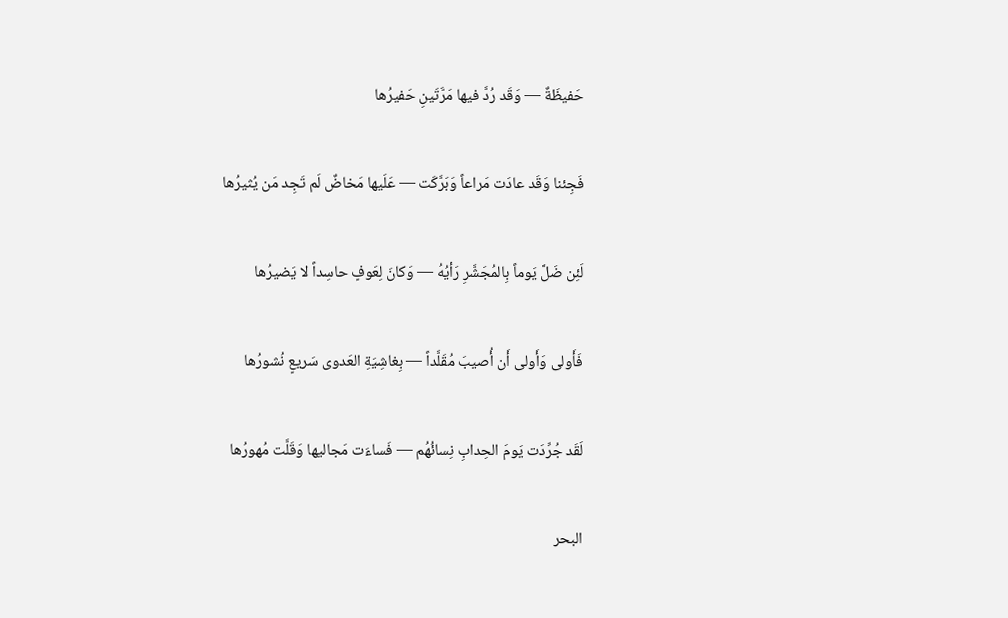حَفيظَةٌ — وَقَد رُدَّ فيها مَرَّتَينِ حَفيرُها

فَجِئنا وَقَد عادَت مَراعاً وَبَرَّكَت — عَلَيها مَخاضٌ لَم تَجِد مَن يُثيرُها

لَئِن ضَلَّ يَوماً بِالمُجَشَّرِ رَأيُهُ — وَكانَ لِعَوفٍ حاسِداً لا يَضيرُها

فَأَولى وَأَولى أَن أُصيبَ مُقَلَّداً — بِغاشِيَةِ العَدوى سَريعٍ نُشورُها

لَقَد جُرِّدَت يَومَ الحِدابِ نِسائُهُم — فَساءَت مَجاليها وَقَلَّت مُهورُها

البحر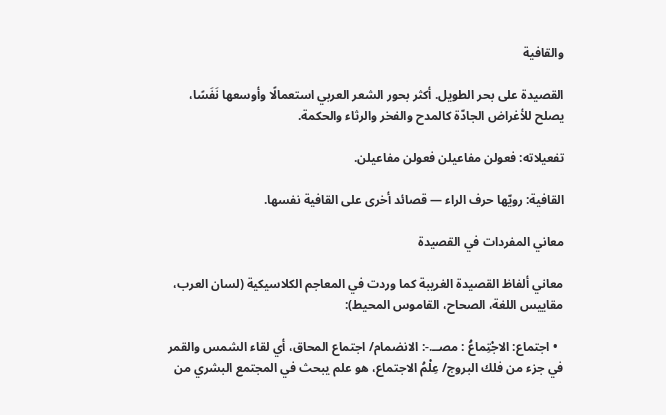والقافية

القصيدة على بحر الطويل. أكثر بحور الشعر العربي استعمالًا وأوسعها نَفَسًا، يصلح للأغراض الجادّة كالمدح والفخر والرثاء والحكمة.

تفعيلاته: فعولن مفاعيلن فعولن مفاعيلن.

القافية: رويّها حرف الراء — قصائد أخرى على القافية نفسها.

معاني المفردات في القصيدة

معاني ألفاظ القصيدة الغريبة كما وردت في المعاجم الكلاسيكية (لسان العرب، مقاييس اللغة، الصحاح، القاموس المحيط):

  • اجتماع: الاجْتِماعُ : مصــ.-: الانضمام/ اجتماع المحاق، أي لقاء الشمس والقمر في جزء من فلك البروج/ عِلْمُ الاجتماع، هو علم يبحث في المجتمع البشري من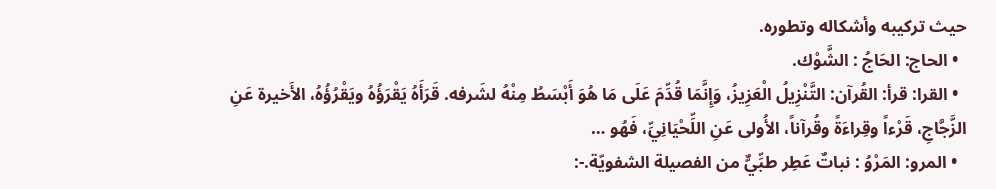حيث تركيبه وأشكاله وتطوره.
  • الحاج: الحَاجُ : الشَّوْك.
  • القرا: قرأ: القُرآن: التَّنْزِيلُ الْعَزِيزُ، وَإِنَّمَا قُدِّمَ عَلَى مَا هُوَ أَبْسَطُ مِنْهُ لشَرفه. قَرَأَهُ يَقْرَؤُهُ ويَقْرُؤُهُ، الأَخيرة عَنِ الزَّجَّاجِ، قَرْءاً وقِراءَةً وقُرآناً، الأُولى عَنِ اللِّحْيَانِيِّ، فَهُو …
  • المرو: المَرْوُ : نباتٌ عَطِر طبِّيٌّ من الفصيلة الشفويّة.-: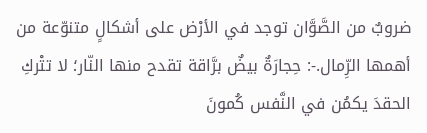ضروبٌ من الصَّوَّان توجد في الأرْض على أشكالٍ متنوّعة من أهمها الرِّمال.-: حِجارَةٌ بيضٌ برَّاقة تقدح منها النّار؛ لا تتْركِ الحقدَ يكمُن في النَّفس كُمونَ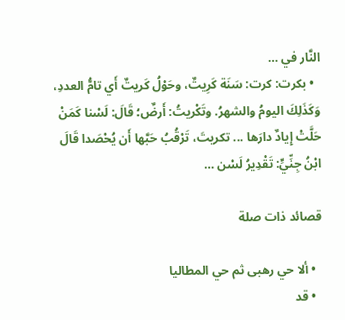النَّار في …
  • بكرت: كرت: سَنَة كَرِيتٌ، وحَوْلُ كَريتٌ أَي تامُّ العددِ، وَكَذَلِكَ اليومُ والشهرُ. وتَكْريتُ: أَرضٌ؛ قَالَ: لَسْنا كَمَنْ حَلَّتْ إِيادٌ دارَها ... تكريتَ، تَرْقُبُ حَبَّها أَن يُحْصَدا قَالَ ابْنُ جِنِّيٍّ: تَقْدِيرُ لَسْن …

قصائد ذات صلة

  • ألا حي رهبى ثم حي المطاليا
  • قد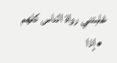غلبتني رواة الناس كلهم
  • إذا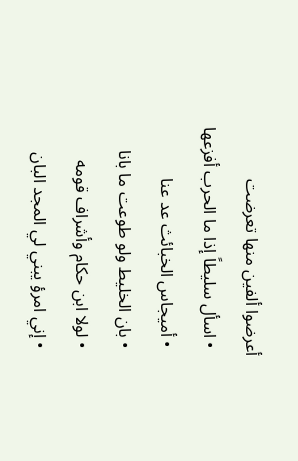أعرضوا ألفين منها تعرضت
  • اسأل سليطاً إذا ما الحرب أفزعها
  • أميجاس الخبائث عد عنا
  • بان الخليط ولو طوعت ما بانا
  • لولا ابن حكام وأشراف قومه
  • إني امرؤ يبني لي المجد البان